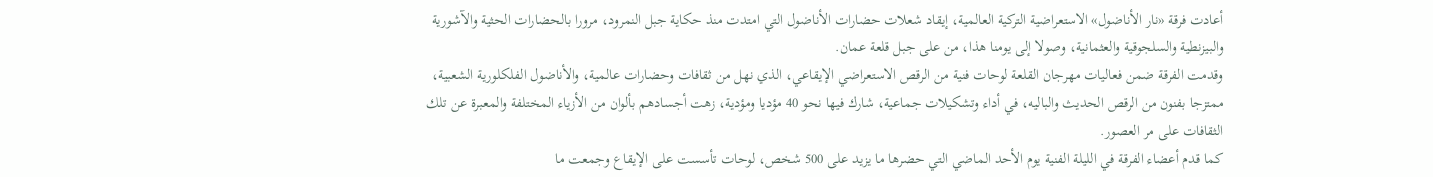أعادت فرقة «نار الأناضول» الاستعراضية التركية العالمية، إيقاد شعلات حضارات الأناضول التي امتدت منذ حكاية جبل النمرود، مرورا بالحضارات الحثية والآشورية والبيزنطية والسلجوقية والعثمانية، وصولا إلى يومنا هذا، من على جبل قلعة عمان.
وقدمت الفرقة ضمن فعاليات مهرجان القلعة لوحات فنية من الرقص الاستعراضي الإيقاعي، الذي نهل من ثقافات وحضارات عالمية، والأناضول الفلكلورية الشعبية، ممتزجا بفنون من الرقص الحديث والباليه، في أداء وتشكيلات جماعية، شارك فيها نحو 40 مؤديا ومؤدية، زهت أجسادهم بألوان من الأزياء المختلفة والمعبرة عن تلك الثقافات على مر العصور.
كما قدم أعضاء الفرقة في الليلة الفنية يوم الأحد الماضي التي حضرها ما يزيد على 500 شخص، لوحات تأسست على الإيقاع وجمعت ما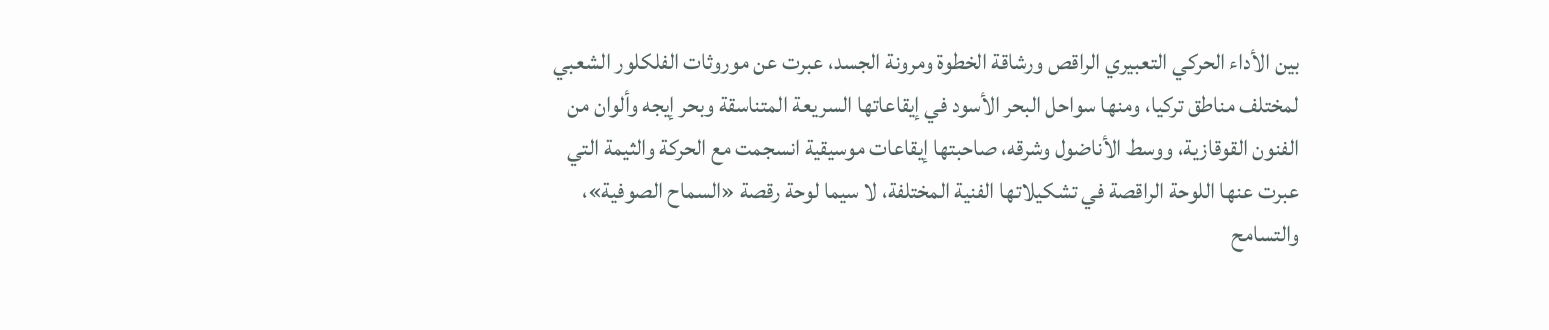بين الأداء الحركي التعبيري الراقص ورشاقة الخطوة ومرونة الجسد، عبرت عن موروثات الفلكلور الشعبي لمختلف مناطق تركيا، ومنها سواحل البحر الأسود في إيقاعاتها السريعة المتناسقة وبحر إيجه وألوان من الفنون القوقازية، ووسط الأناضول وشرقه، صاحبتها إيقاعات موسيقية انسجمت مع الحركة والثيمة التي عبرت عنها اللوحة الراقصة في تشكيلاتها الفنية المختلفة، لا سيما لوحة رقصة «السماح الصوفية»، والتسامح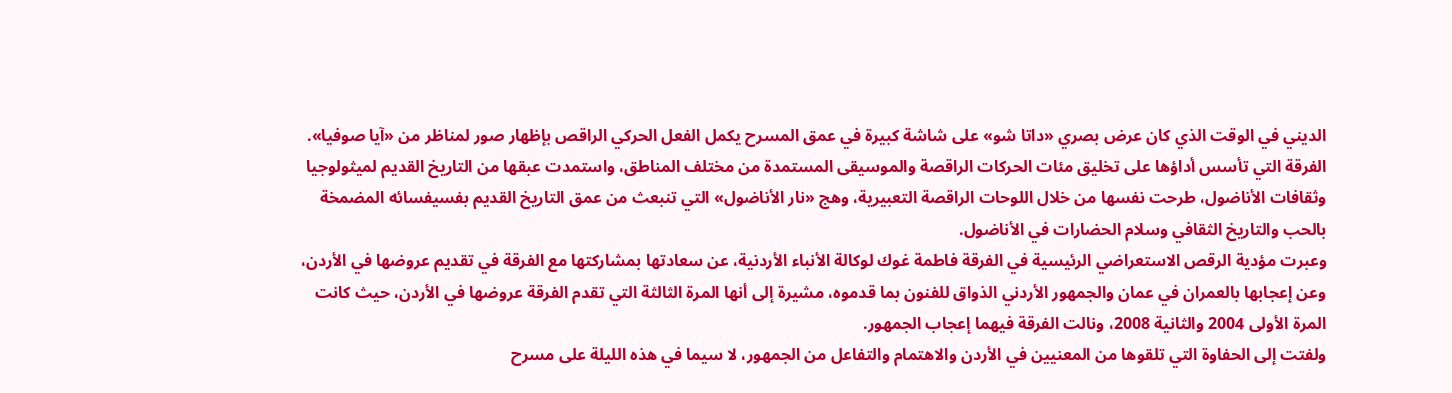الديني في الوقت الذي كان عرض بصري «داتا شو» على شاشة كبيرة في عمق المسرح يكمل الفعل الحركي الراقص بإظهار صور لمناظر من «آيا صوفيا».
الفرقة التي تأسس أداؤها على تخليق مئات الحركات الراقصة والموسيقى المستمدة من مختلف المناطق، واستمدت عبقها من التاريخ القديم لميثولوجيا وثقافات الأناضول، طرحت نفسها من خلال اللوحات الراقصة التعبيرية، وهج «نار الأناضول» التي تنبعث من عمق التاريخ القديم بفسيفسائه المضمخة بالحب والتاريخ الثقافي وسلام الحضارات في الأناضول.
وعبرت مؤدية الرقص الاستعراضي الرئيسية في الفرقة فاطمة غوك لوكالة الأنباء الأردنية، عن سعادتها بمشاركتها مع الفرقة في تقديم عروضها في الأردن، وعن إعجابها بالعمران في عمان والجمهور الأردني الذواق للفنون بما قدموه، مشيرة إلى أنها المرة الثالثة التي تقدم الفرقة عروضها في الأردن، حيث كانت المرة الأولى 2004 والثانية 2008، ونالت الفرقة فيهما إعجاب الجمهور.
ولفتت إلى الحفاوة التي تلقوها من المعنيين في الأردن والاهتمام والتفاعل من الجمهور، لا سيما في هذه الليلة على مسرح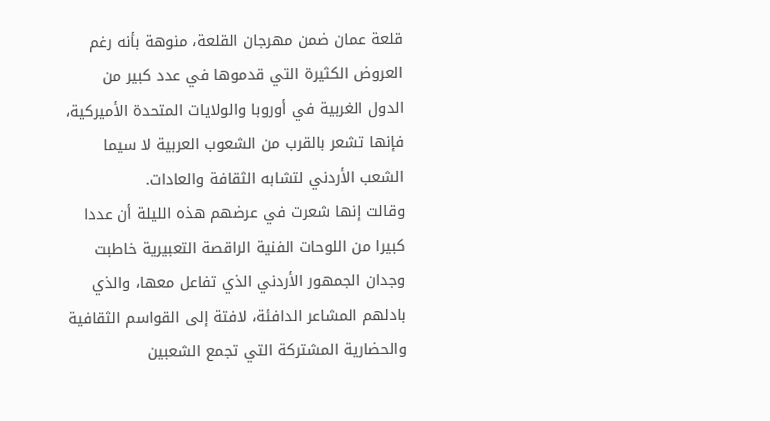قلعة عمان ضمن مهرجان القلعة، منوهة بأنه رغم العروض الكثيرة التي قدموها في عدد كبير من الدول الغربية في أوروبا والولايات المتحدة الأميركية، فإنها تشعر بالقرب من الشعوب العربية لا سيما الشعب الأردني لتشابه الثقافة والعادات.
وقالت إنها شعرت في عرضهم هذه الليلة أن عددا كبيرا من اللوحات الفنية الراقصة التعبيرية خاطبت وجدان الجمهور الأردني الذي تفاعل معها، والذي بادلهم المشاعر الدافئة، لافتة إلى القواسم الثقافية والحضارية المشتركة التي تجمع الشعبين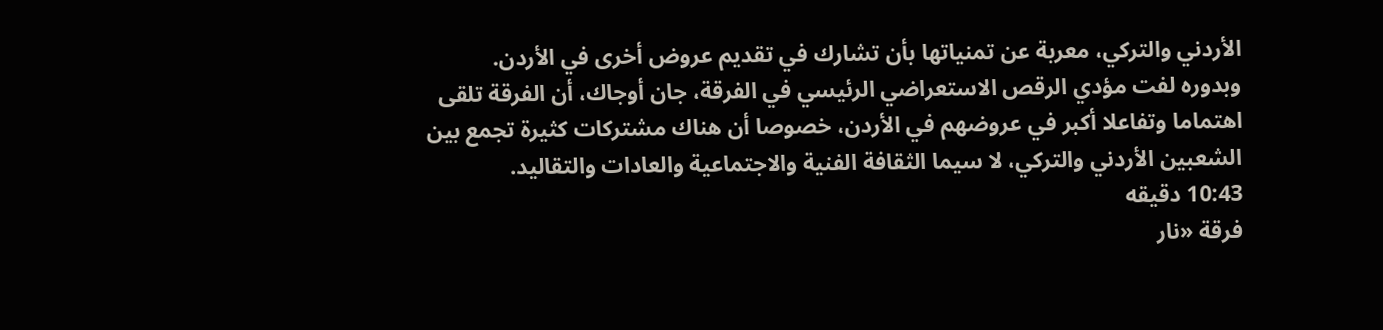الأردني والتركي، معربة عن تمنياتها بأن تشارك في تقديم عروض أخرى في الأردن.
وبدوره لفت مؤدي الرقص الاستعراضي الرئيسي في الفرقة، جان أوجاك، أن الفرقة تلقى اهتماما وتفاعلا أكبر في عروضهم في الأردن، خصوصا أن هناك مشتركات كثيرة تجمع بين الشعبين الأردني والتركي، لا سيما الثقافة الفنية والاجتماعية والعادات والتقاليد.
10:43 دقيقه
فرقة «نار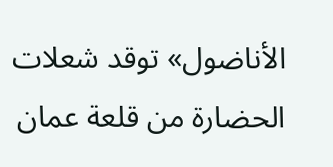الأناضول» توقد شعلات الحضارة من قلعة عمان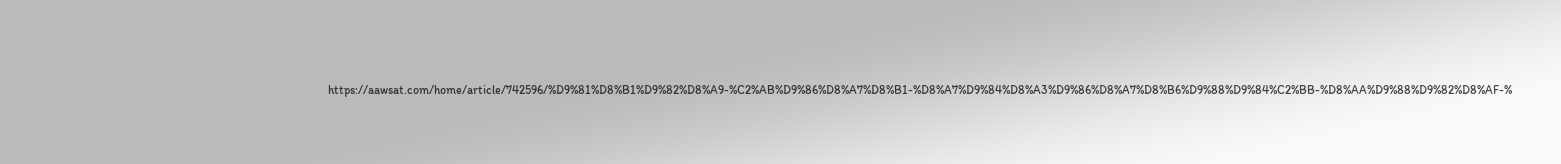https://aawsat.com/home/article/742596/%D9%81%D8%B1%D9%82%D8%A9-%C2%AB%D9%86%D8%A7%D8%B1-%D8%A7%D9%84%D8%A3%D9%86%D8%A7%D8%B6%D9%88%D9%84%C2%BB-%D8%AA%D9%88%D9%82%D8%AF-%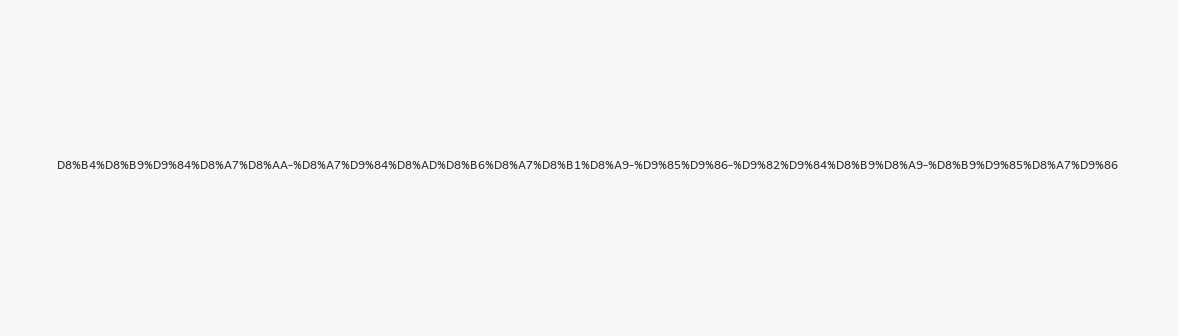D8%B4%D8%B9%D9%84%D8%A7%D8%AA-%D8%A7%D9%84%D8%AD%D8%B6%D8%A7%D8%B1%D8%A9-%D9%85%D9%86-%D9%82%D9%84%D8%B9%D8%A9-%D8%B9%D9%85%D8%A7%D9%86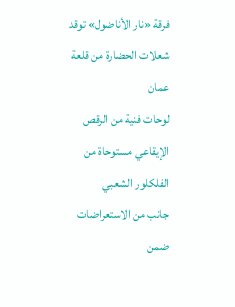فرقة «نار الأناضول» توقد شعلات الحضارة من قلعة عمان
لوحات فنية من الرقص الإيقاعي مستوحاة من الفلكلور الشعبي
جانب من الاستعراضات ضمن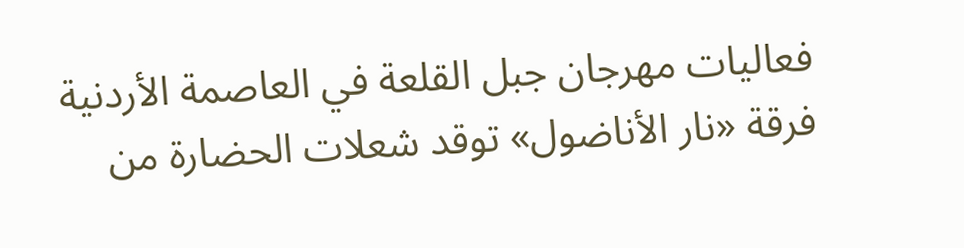فعاليات مهرجان جبل القلعة في العاصمة الأردنية
فرقة «نار الأناضول» توقد شعلات الحضارة من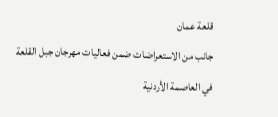قلعة عمان
جانب من الاستعراضات ضمن فعاليات مهرجان جبل القلعة في العاصمة الأردنية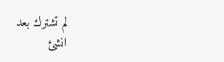لم تشترك بعد
انشئ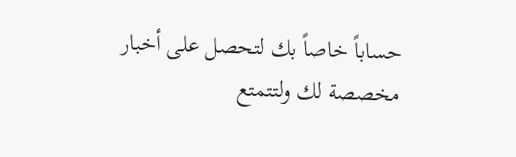حساباً خاصاً بك لتحصل على أخبار مخصصة لك ولتتمتع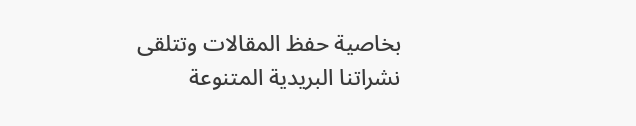بخاصية حفظ المقالات وتتلقى نشراتنا البريدية المتنوعة